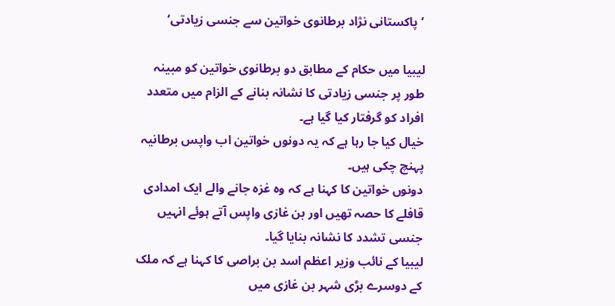’پاکستانی نژاد برطانوی خواتین سے جنسی زیادتی‘

لیبیا میں حکام کے مطابق دو برطانوی خواتین کو مبینہ طور پر جنسی زیادتی کا نشانہ بنانے کے الزام میں متعدد افراد کو گرفتار کیا گیا ہے۔
خیال کیا جا رہا ہے کہ یہ دونوں خواتین اب واپس برطانیہ پہنچ چکی ہیں۔
دونوں خواتین کا کہنا ہے کہ وہ غزہ جانے والے ایک امدادی قافلے کا حصہ تھیں اور بن غازی واپس آتے ہوئے انہیں جنسی تشدد کا نشانہ بنایا گیا۔
لیبیا کے نائب وزیر اعظم اسد بن براصی کا کہنا ہے کہ ملک کے دوسرے بڑی شہر بن غازی میں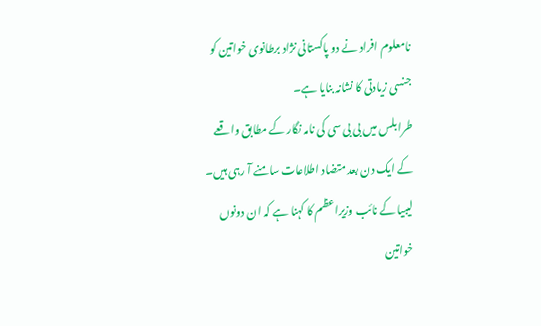نامعلوم افراد نے دو پاکستانی نژاد برطانوی خواتین کو جنسی زیادتی کا نشانہ بنایا ہے۔
طرابلس میں بی بی سی کی نامہ نگار کے مطابق واقعے کے ایک دن بعد متضاد اطلاعات سامنے آ رہی ہیں۔
لیبیا کے نائب وزیراعظم کا کہنا ہے کہ ان دونوں خواتین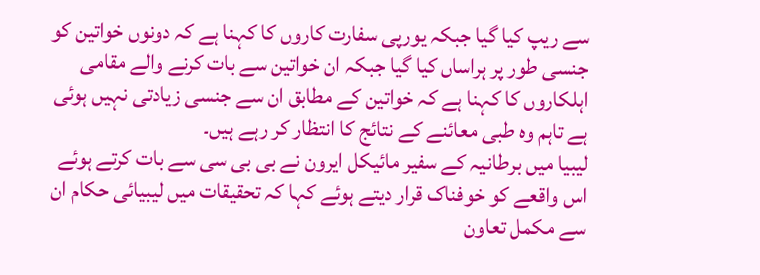سے ریپ کیا گیا جبکہ یورپی سفارت کاروں کا کہنا ہے کہ دونوں خواتین کو جنسی طور پر ہراساں کیا گیا جبکہ ان خواتین سے بات کرنے والے مقامی اہلکاروں کا کہنا ہے کہ خواتین کے مطابق ان سے جنسی زیادتی نہیں ہوئی ہے تاہم وہ طبی معائنے کے نتائج کا انتظار کر رہے ہیں۔
لیبیا میں برطانیہ کے سفیر مائیکل ایرون نے بی بی سی سے بات کرتے ہوئے اس واقعے کو خوفناک قرار دیتے ہوئے کہا کہ تحقیقات میں لیبیائی حکام ان سے مکمل تعاون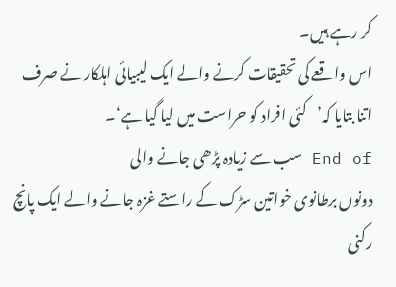کر رہے ہیں۔
اس واقعے کی تحقیقات کرنے والے ایک لیبیائی اہلکار نے صرف اتنا بتایا کہ’کئی افراد کو حراست میں لیا گیا ہے‘۔
End of سب سے زیادہ پڑھی جانے والی
دونوں برطانوی خواتین سڑک کے راستے غزہ جانے والے ایک پانچ رکنی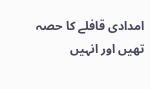امدادی قافلے کا حصہ تھیں اور انہیں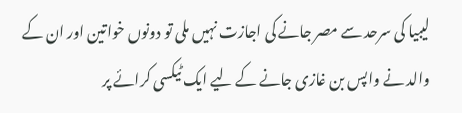لیبیا کی سرحد سے مصر جانے کی اجازت نہیں ملی تو دونوں خواتین اور ان کے والد نے واپس بن غازی جانے کے لیے ایک ٹیکسی کرائے پر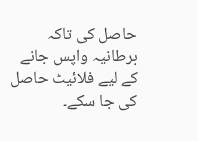حاصل کی تاکہ برطانیہ واپس جانے کے لیے فلائیٹ حاصل کی جا سکے۔